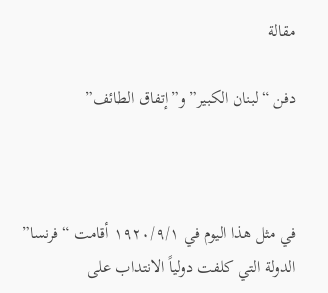مقالة

دفن “لبنان الكبير” و”إتفاق الطائف”



في مثل هذا اليوم في ١٩٢٠/٩/١ أقامت “فرنسا” الدولة التي كلفت دولياً الانتداب على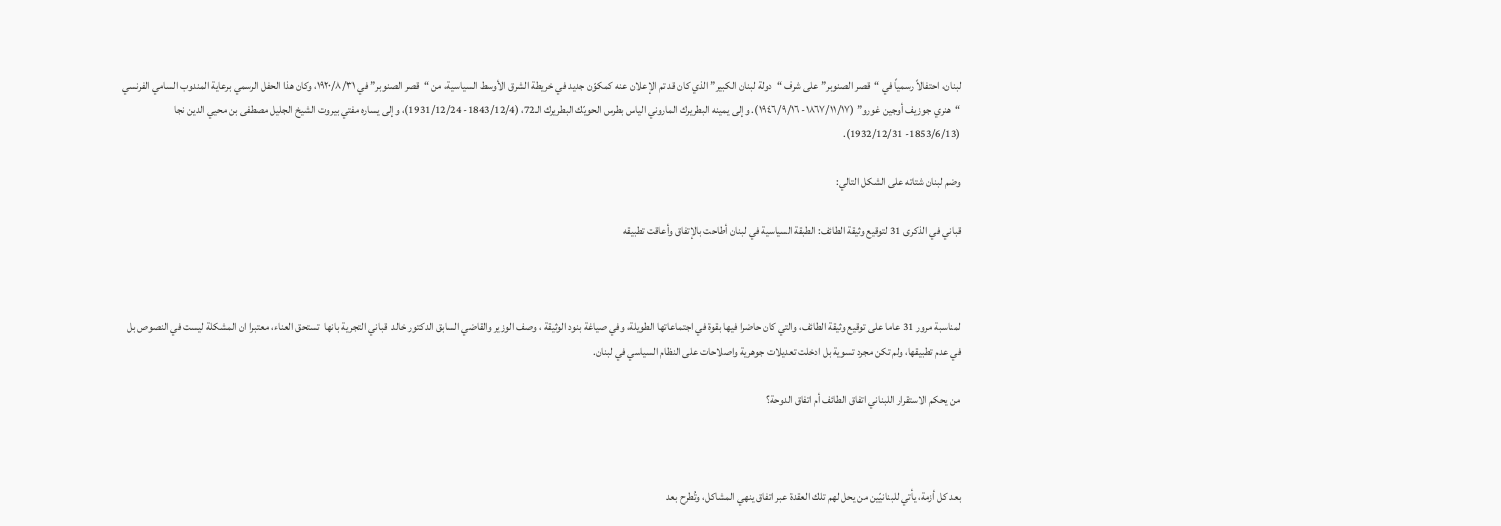لبنان، احتفالاً رسمياً في “قصر الصنوبر” على شرف “دولة لبنان الكبير” الذي كان قد تم الإعلان عنه كمكوّن جديد في خريطة الشرق الأوسط السياسية، من “قصر الصنوبر” في ١٩٢٠/٨/٣١، وكان هذا الحفل الرسمي برعاية المندوب السامي الفرنسي “هنري جوزيف أوجين غورو” (١٨٦٧/١١/١٧- ١٩٤٦/٩/١٦). وإلى يمينه البطريرك الماروني الياس بطرس الحويّك البطريرك الـ72، (1843/12/4- 1931/12/24)، وإلى يساره مفتي بيروت الشيخ الجليل مصطفى بن محيي الدين نجا (1853/6/13- 1932/12/31).

وضم لبنان شتاته على الشكل التالي:

قباني في الذكرى 31 لتوقيع وثيقة الطائف: الطبقة السياسية في لبنان أطاحت بالإتفاق وأعاقت تطبيقه



لمناسبة مرور 31 عاما على توقيع وثيقة الطائف، والتي كان حاضرا فيها بقوة في اجتماعاتها الطويلة، وفي صياغة بنود الوثيقة ، وصف الوزير والقاضي السابق الدكتور خالد  قباني التجرية بانها  تستحق العناء، معتبرا ان المشكلة ليست في النصوص بل في عدم تطبيقها، ولم تكن مجرد تسوية بل ادخلت تعديلات جوهرية واصلاحات على النظام السياسي في لبنان.

من يحكم الاستقرار اللبناني اتفاق الطائف أم اتفاق الدوحة؟



بعد كل أزمة، يأتي للبنانيّين من يحل لهم تلك العقدة عبر اتفاق ينهي المشاكل، وتُطرح بعد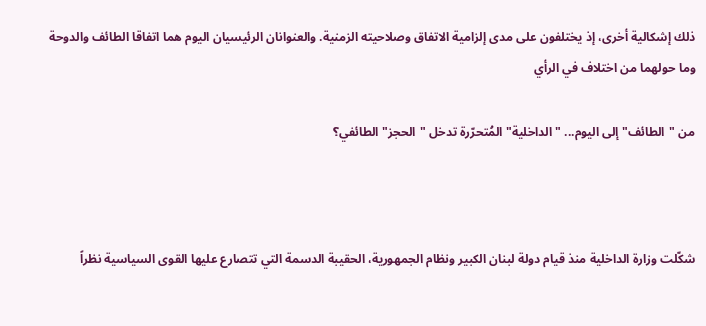ذلك إشكالية أخرى، إذ يختلفون على مدى إلزامية الاتفاق وصلاحيته الزمنية. والعنوانان الرئيسيان اليوم هما اتفاقا الطائف والدوحة وما حولهما من اختلاف في الرأي

من "الطائف" إلى اليوم... "الداخلية" المُتحرّرة تدخل "الحجز" الطائفي؟



شكّلت وزارة الداخلية منذ قيام دولة لبنان الكبير ونظام الجمهورية، الحقيبة الدسمة التي تتصارع عليها القوى السياسية نظراً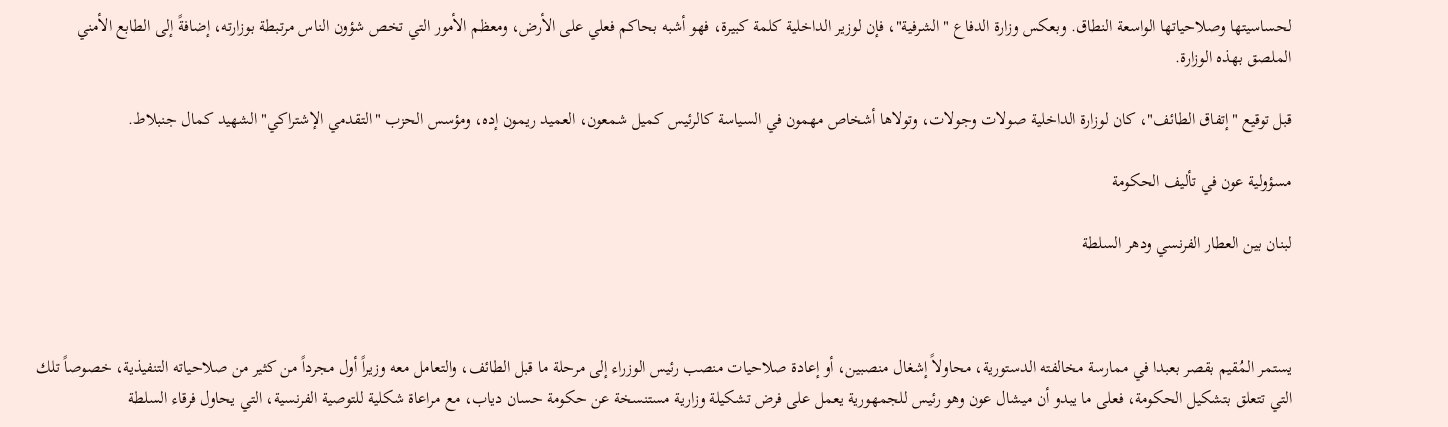لحساسيتها وصلاحياتها الواسعة النطاق. وبعكس وزارة الدفاع "الشرفية"، فإن لوزير الداخلية كلمة كبيرة، فهو أشبه بحاكم فعلي على الأرض، ومعظم الأمور التي تخص شؤون الناس مرتبطة بوزارته، إضافةً إلى الطابع الأمني الملصق بهذه الوزارة.

قبل توقيع "إتفاق الطائف"، كان لوزارة الداخلية صولات وجولات، وتولاها أشخاص مهمون في السياسة كالرئيس كميل شمعون، العميد ريمون إده، ومؤسس الحزب "التقدمي الإشتراكي" الشهيد كمال جنبلاط.

مسؤولية عون في تأليف الحكومة

لبنان بين العطار الفرنسي ودهر السلطة



يستمر المُقيم بقصر بعبدا في ممارسة مخالفته الدستورية، محاولاً إشغال منصبين، أو إعادة صلاحيات منصب رئيس الوزراء إلى مرحلة ما قبل الطائف، والتعامل معه وزيراً أول مجرداً من كثير من صلاحياته التنفيذية، خصوصاً تلك التي تتعلق بتشكيل الحكومة، فعلى ما يبدو أن ميشال عون وهو رئيس للجمهورية يعمل على فرض تشكيلة وزارية مستنسخة عن حكومة حسان دياب، مع مراعاة شكلية للتوصية الفرنسية، التي يحاول فرقاء السلطة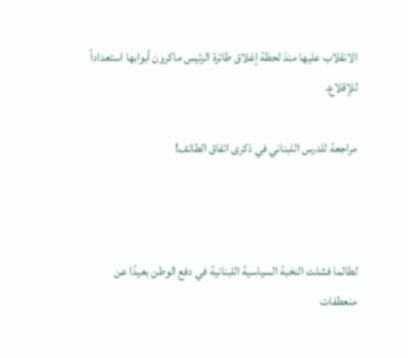الانقلاب عليها منذ لحظة إغلاق طائرة الرئيس ماكرون أبوابها استعداداً للإقلاع.

مراجعة للدرس اللبناني في ذكرى اتفاق الطائف!



لطالما فشلت النخبة السياسية اللبنانية في دفع الوطن بعيدًا عن منعطفات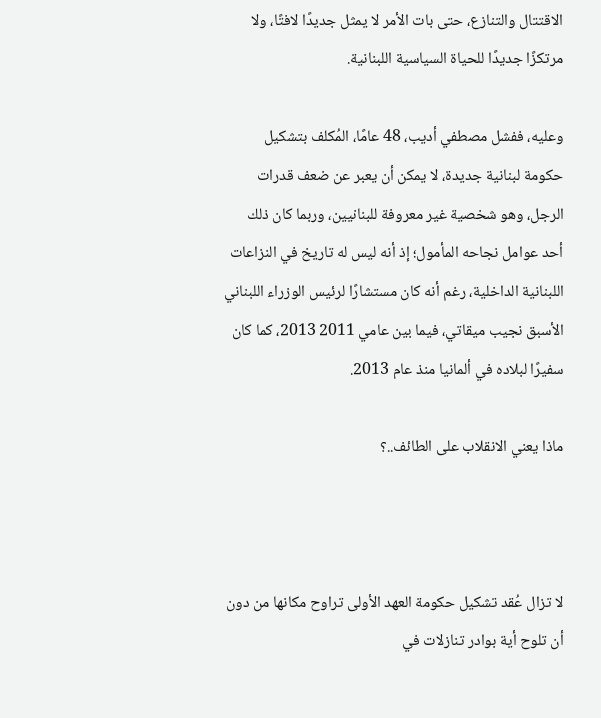الاقتتال والتنازع، حتى بات الأمر لا يمثل جديدًا لافتًا، ولا مرتكزًا جديدًا للحياة السياسية اللبنانية.

وعليه، ففشل مصطفي أديب، 48 عامًا، المُكلف بتشكيل حكومة لبنانية جديدة، لا يمكن أن يعبر عن ضعف قدرات الرجل، وهو شخصية غير معروفة للبنانيين، وربما كان ذلك أحد عوامل نجاحه المأمول؛ إذ أنه ليس له تاريخ في النزاعات اللبنانية الداخلية، رغم أنه كان مستشارًا لرئيس الوزراء اللبناني الأسبق نجيب ميقاتي، فيما بين عامي 2011 2013، كما كان سفيرًا لبلاده في ألمانيا منذ عام 2013.

ماذا يعني الانقلاب على الطائف..؟



لا تزال عُقد تشكيل حكومة العهد الأولى تراوح مكانها من دون أن تلوح أية بوادر تنازلات في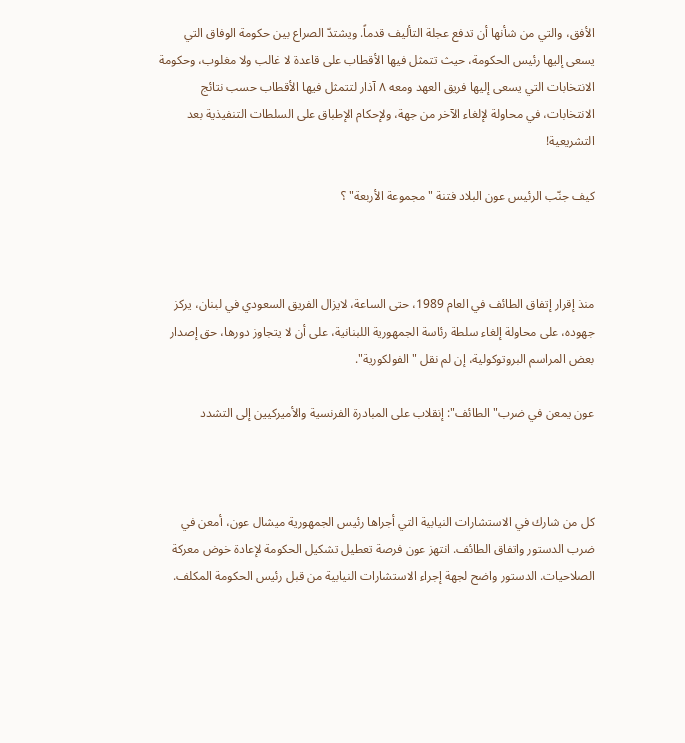الأفق، والتي من شأنها أن تدفع عجلة التأليف قدماً. ويشتدّ الصراع بين حكومة الوفاق التي يسعى إليها رئيس الحكومة، حيث تتمثل فيها الأقطاب على قاعدة لا غالب ولا مغلوب، وحكومة الانتخابات التي يسعى إليها فريق العهد ومعه ٨ آذار لتتمثل فيها الأقطاب حسب نتائج الانتخابات، في محاولة لإلغاء الآخر من جهة، ولإحكام الإطباق على السلطات التنفيذية بعد التشريعية!

كيف جنّب الرئيس عون البلاد فتنة "مجموعة الأربعة" ؟



منذ إقرار إتفاق الطائف في العام 1989، حتى الساعة، لايزال الفريق السعودي في لبنان، يركز جهوده، على محاولة إلغاء سلطة رئاسة الجمهورية اللبنانية، على أن لا يتجاوز دورها، حق إصدار بعض المراسم البروتوكولية، إن لم نقل "الفولكورية".

عون يمعن في ضرب"الطائف": إنقلاب على المبادرة الفرنسية والأميركيين إلى التشدد



كل من شارك في الاستشارات النيابية التي أجراها رئيس الجمهورية ميشال عون، أمعن في ضرب الدستور واتفاق الطائف. انتهز عون فرصة تعطيل تشكيل الحكومة لإعادة خوض معركة الصلاحيات. الدستور واضح لجهة إجراء الاستشارات النيابية من قبل رئيس الحكومة المكلف.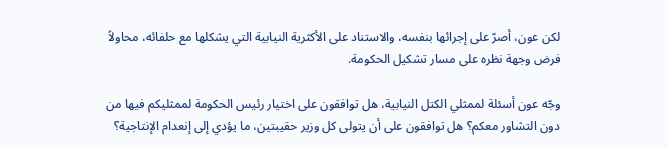لكن عون، أصرّ على إجرائها بنفسه، والاستناد على الأكثرية النيابية التي يشكلها مع حلفائه، محاولاً فرض وجهة نظره على مسار تشكيل الحكومة.

وجّه عون أسئلة لممثلي الكتل النيابية، هل توافقون على اختيار رئيس الحكومة لممثليكم فيها من دون التشاور معكم؟ هل توافقون على أن يتولى كل وزير حقيبتين، ما يؤدي إلى إنعدام الإنتاجية؟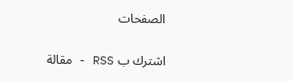الصفحات

اشترك ب RSS - مقالة